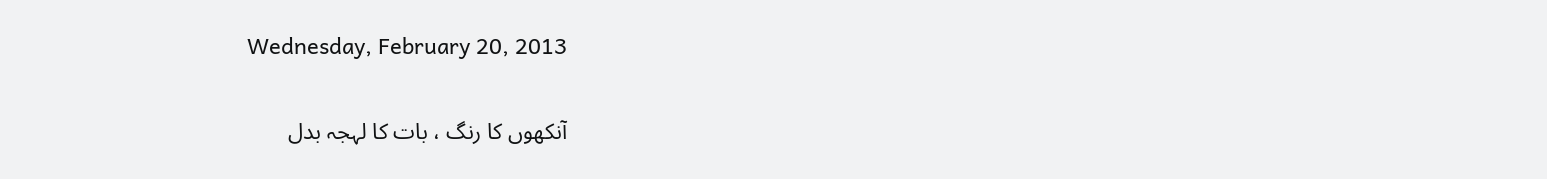Wednesday, February 20, 2013

آنکھوں کا رنگ ، بات کا لہجہ بدل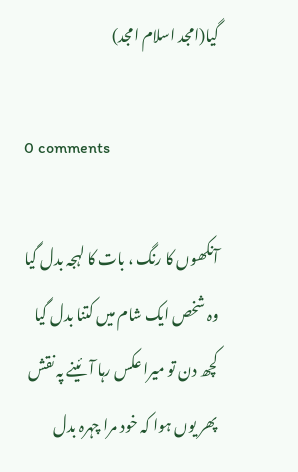گیا(امجد اسلام امجد)

0 comments

آنکھوں کا رنگ ، بات کا لہجہ بدل گیا
وہ شخص ایک شام میں کتنا بدل گیا
کچھ دن تو میرا عکس رہا آئینے پہ نقش
پھر یوں ہوا کہ خود مرا چہرہ بدل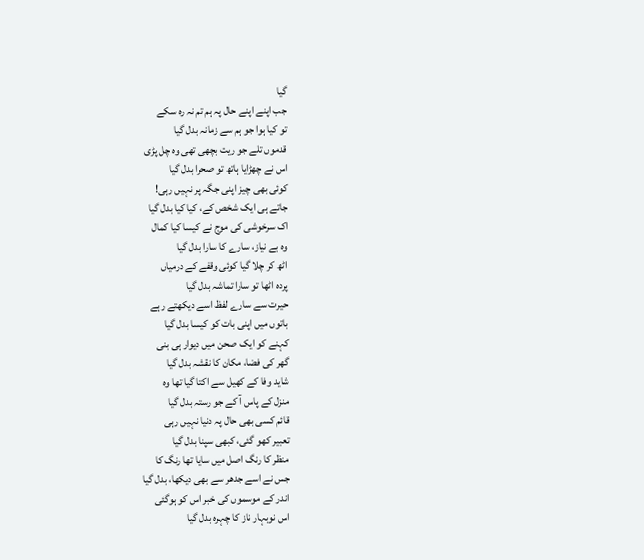گیا
جب اپنے اپنے حال پہ ہم تم نہ رہ سکے
تو کیا ہوا جو ہم سے زمانہ بدل گیا
قدموں تلے جو ریت بچھی تھی وہ چل پڑی
اس نے چھڑایا ہاتھ تو صحرا بدل گیا
کوئی بھی چیز اپنی جگہ پر نہیں رہی!
جاتے ہی ایک شخص کے، کیا کیا بدل گیا
اک سرخوشی کی موج نے کیسا کیا کمال
وہ بے نیاز، سارے کا سارا بدل گیا
اٹھ کر چلا گیا کوئی وقفے کے درمیاں
پردہ اٹھا تو سارا تماشہ بدل گیا
حیرت سے سارے لفظ اسے دیکھتے رہے
باتوں میں اپنی بات کو کیسا بدل گیا
کہنے کو ایک صحن میں دیوار ہی بنی
گھر کی فضا، مکان کا نقشہ بدل گیا
شاید وفا کے کھیل سے اکتا گیا تھا وہ
منزل کے پاس آ کے جو رستہ بدل گیا
قائم کسی بھی حال پہ دنیا نہیں رہی
تعبیر کھو گئی، کبھی سپنا بدل گیا
منظر کا رنگ اصل میں سایا تھا رنگ کا
جس نے اسے جدھر سے بھی دیکھا، بدل گیا
اندر کے موسموں کی خبر اس کو ہوگئی
اس نوبہار ناز کا چہرہ بدل گیا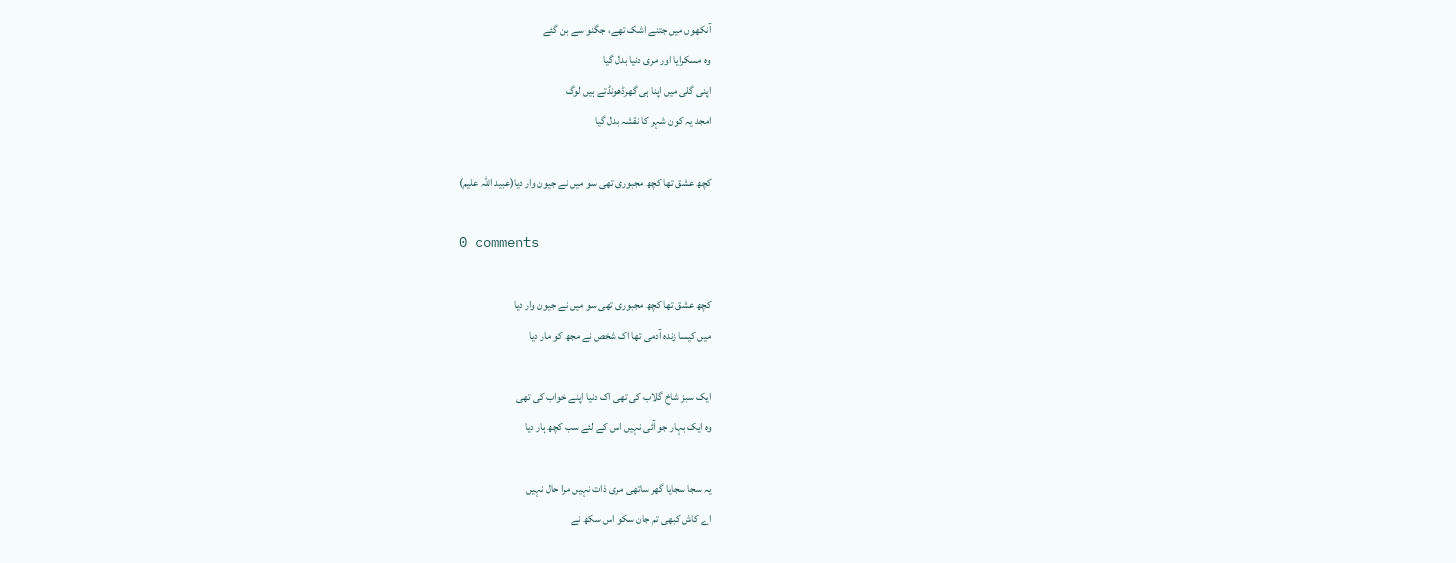آنکھوں میں جتنے اشک تھے، جگنو سے بن گئے
وہ مسکرایا اور مری دنیا بدل گیا
اپنی گلی میں اپنا ہی گھرڈھونڈتے ہیں لوگ
امجد یہ کون شہر کا نقشہ بدل گیا

کچھ عشق تھا کچھ مجبوری تھی سو میں نے جیون وار دیا(عبید اللہ علیم)

0 comments

کچھ عشق تھا کچھ مجبوری تھی سو میں نے جیون وار دیا
میں کیسا زندہ آدمی تھا اک شخص نے مجھ کو مار دیا

ایک سبز شاخ گلاب کی تھی اک دنیا اپنے خواب کی تھی
وہ ایک بہار جو آئی نہیں اس کے لئے سب کچھ ہار دیا

یہ سجا سجایا گھر ساتھی مری ذات نہیں مرا حال نہیں
اے کاش کبھی تم جان سکو اس سکھ نے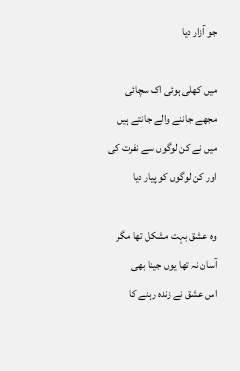جو آزار دیا

میں کھلی ہوئی اک سچائی مجھے جاننے والے جانتے ہیں
میں نے کن لوگوں سے نفرت کی اور کن لوگوں کو پیار دیا

وہ عشق بہت مشکل تھا مگر آسان نہ تھا یوں جینا بھی
اس عشق نے زندہ رہنے کا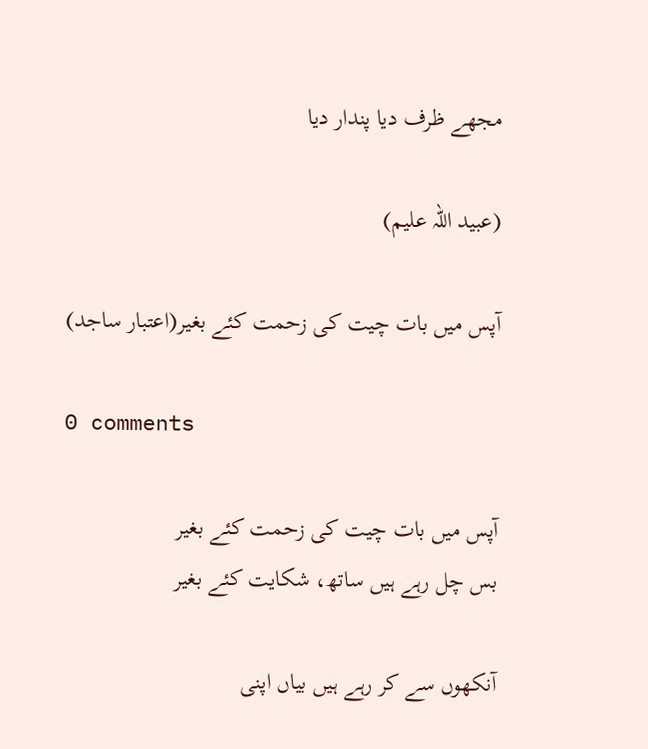مجھے ظرف دیا پندار دیا

(عبید اللہ علیم)

آپس میں بات چیت کی زحمت کئے بغیر(اعتبار ساجد)

0 comments

آپس میں بات چیت کی زحمت کئے بغیر
بس چل رہے ہیں ساتھ، شکایت کئے بغیر

آنکھوں سے کر رہے ہیں بیاں اپنی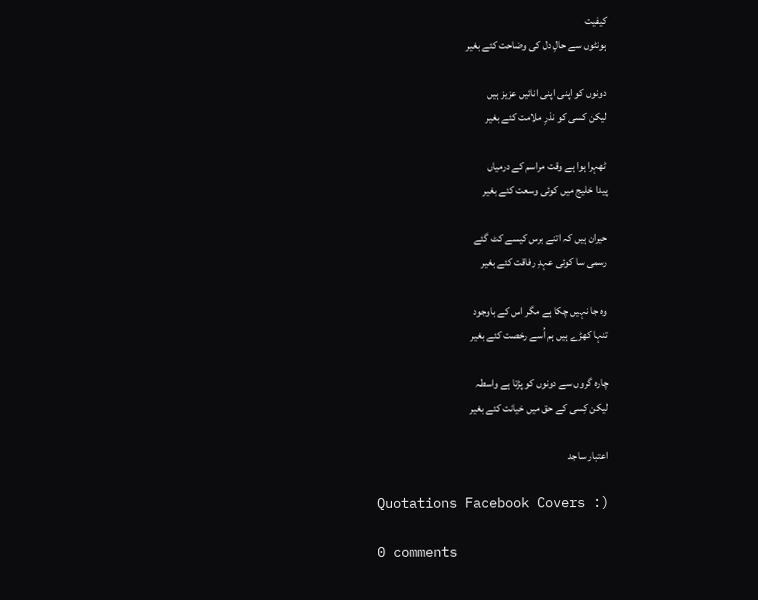کیفیت
ہونٹوں سے حالِ دل کی وضاحت کئے بغیر

دونوں کو اپنی اپنی انائیں عزیز ہیں
لیکن کسی کو نذرِ ملامت کئے بغیر

ٹھہرا ہوا ہے وقت مراسم کے درمیاں
پیدا خلیج میں کوئی وسعت کئے بغیر

حیران ہیں کہ اتنے برس کیسے کٹ گئے
رسمی سا کوئی عہدِ رفاقت کئے بغیر

وہ جا نہیں چکا ہے مگر اس کے باوجود
تنہا کھڑے ہیں ہم اُسے رخصت کئے بغیر

چارہ گروں سے دونوں کو پڑتا ہے واسطہ
لیکن کِسی کے حق میں خیانت کئے بغیر

اعتبار ساجد

Quotations Facebook Covers :)

0 comments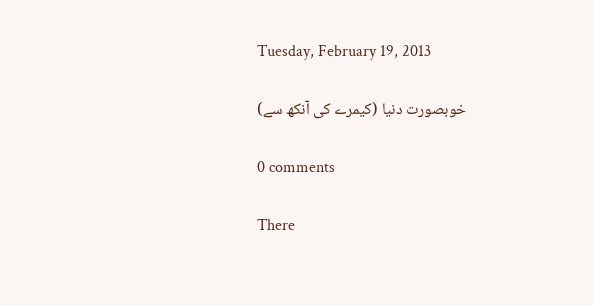Tuesday, February 19, 2013

خوبصورت دنیا (کیمرے کی آنکھ سے)

0 comments

There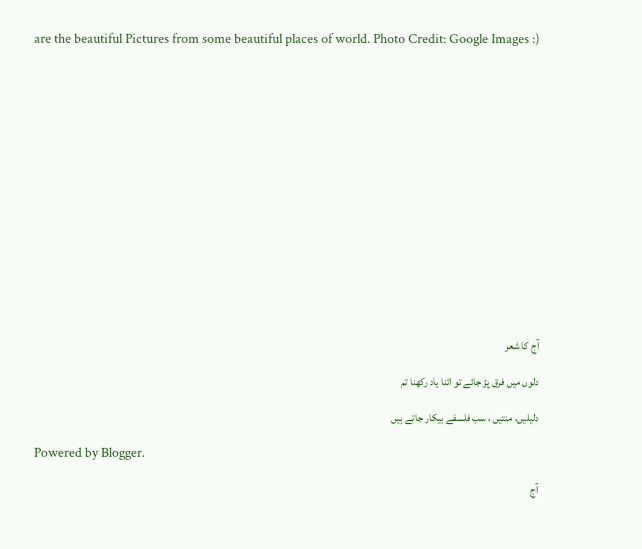are the beautiful Pictures from some beautiful places of world. Photo Credit: Google Images :)
















آج کا شعر

دلوں میں فرق پڑ جائے تو اتنا یاد رکھنا تم

دلیلیں، منتیں ، سب فلسفے بیکار جاتے ہیں

Powered by Blogger.

آج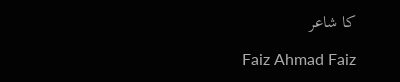کا شاعر

Faiz Ahmad Faiz